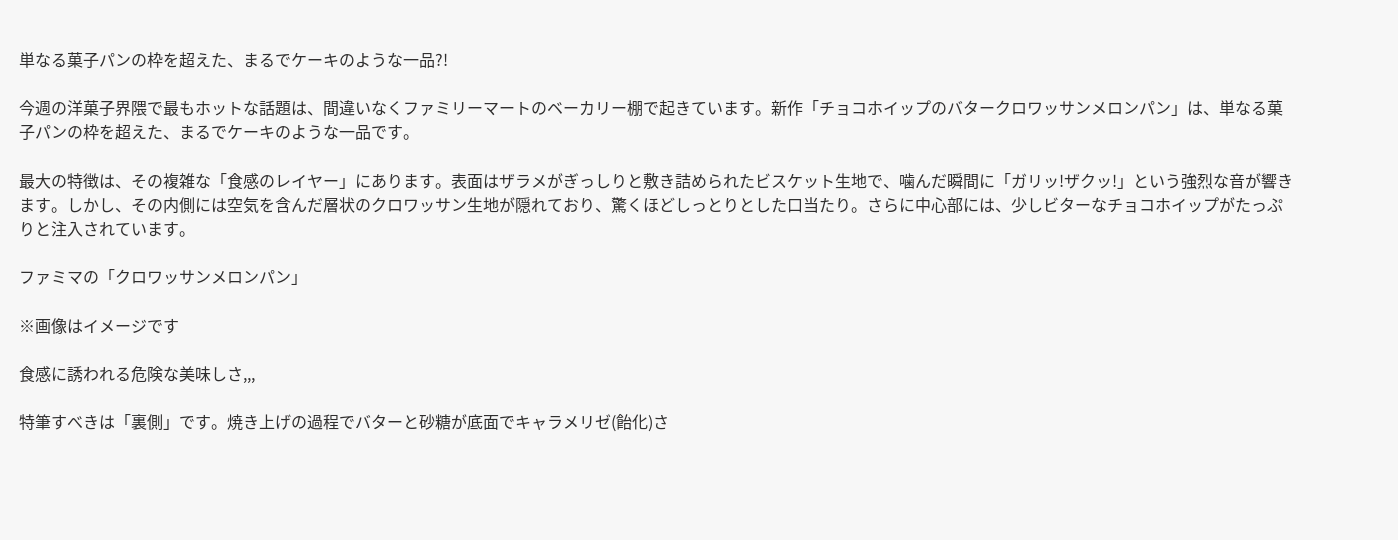単なる菓子パンの枠を超えた、まるでケーキのような一品?!

今週の洋菓子界隈で最もホットな話題は、間違いなくファミリーマートのベーカリー棚で起きています。新作「チョコホイップのバタークロワッサンメロンパン」は、単なる菓子パンの枠を超えた、まるでケーキのような一品です。

最大の特徴は、その複雑な「食感のレイヤー」にあります。表面はザラメがぎっしりと敷き詰められたビスケット生地で、噛んだ瞬間に「ガリッ!ザクッ!」という強烈な音が響きます。しかし、その内側には空気を含んだ層状のクロワッサン生地が隠れており、驚くほどしっとりとした口当たり。さらに中心部には、少しビターなチョコホイップがたっぷりと注入されています。

ファミマの「クロワッサンメロンパン」

※画像はイメージです

食感に誘われる危険な美味しさ,,,

特筆すべきは「裏側」です。焼き上げの過程でバターと砂糖が底面でキャラメリゼ(飴化)さ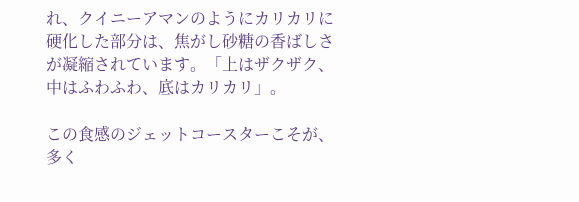れ、クイニーアマンのようにカリカリに硬化した部分は、焦がし砂糖の香ばしさが凝縮されています。「上はザクザク、中はふわふわ、底はカリカリ」。

この食感のジェットコースターこそが、多く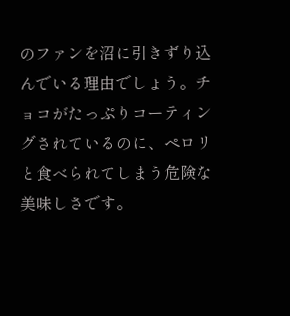のファンを沼に引きずり込んでいる理由でしょう。チョコがたっぷりコーティングされているのに、ペロリと食べられてしまう危険な美味しさです。